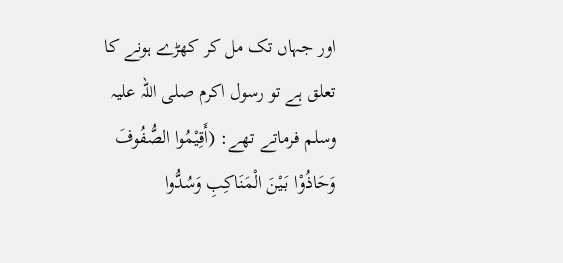اور جہاں تک مل کر کھڑے ہونے کا تعلق ہے تو رسول اکرم صلی اللہ علیہ وسلم فرماتے تھے: (أَقِیْمُوا الصُّفُوفَ وَحَاذُوْا بَیْنَ الْمَنَاکِبِ وَسُدُّوا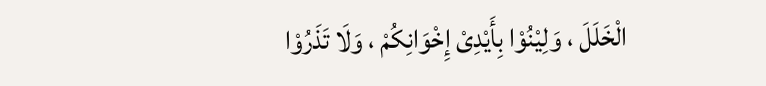الْخَلَلَ ، وَلِیْنُوْا بِأَیْدِیْ إِخْوَانِکُمْ ، وَلَا تَذَرُوْا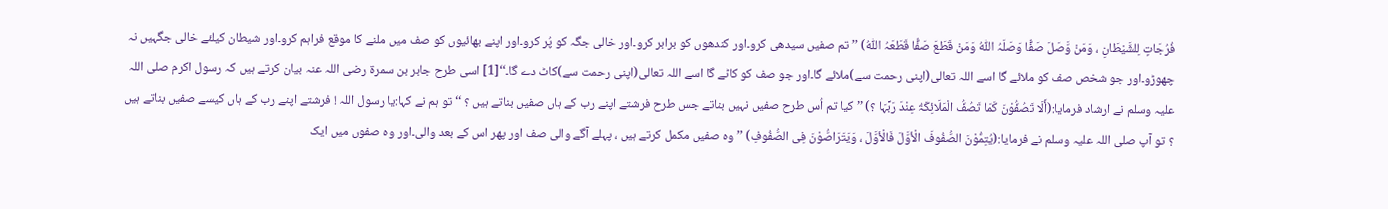فُرُجَاتٍ لِلشَّیْطَانِ ، وَمَنْ وَّصَلَ صَفًّا وَصَلَہُ اللّٰہُ وَمَنْ قَطَعَ صَفًّا قَطَعَہُ اللّٰہُ) ’’ تم صفیں سیدھی کرو۔اور کندھوں کو برابر کرو۔اور خالی جگہ کو پُر کرو۔اور اپنے بھائیوں کو صف میں ملنے کا موقع فراہم کرو۔اور شیطان کیلئے خالی جگہیں نہ چھوڑو۔اور جو شخص صف کو ملائے گا اسے اللہ تعالی(اپنی رحمت سے)ملائے گا۔اور جو صف کو کاٹے گا اسے اللہ تعالی(اپنی رحمت سے)کاٹ دے گا۔‘‘[1] اسی طرح جابر بن سمرۃ رضی اللہ عنہ بیان کرتے ہیں کہ رسول اکرم صلی اللہ علیہ وسلم نے ارشاد فرمایا:(أَلَا تَصُفُّوْنَ کَمَا تَصُفُّ الْمَلَائِکَۃُ عِنْدَ رَبِّہَا ؟) ’’ کیا تم اُس طرح صفیں نہیں بناتے جس طرح فرشتے اپنے رب کے ہاں صفیں بناتے ہیں ؟ ‘‘ تو ہم نے کہا:یا رسول اللہ ! فرشتے اپنے رب کے ہاں کیسے صفیں بناتے ہیں ؟ تو آپ صلی اللہ علیہ وسلم نے فرمایا:(یُتِمُّوْنَ الصُّفُوفَ الْأوَّلَ فَالْأوَّلَ ، وَیَتَرَاصُّوْنَ فِی الصُّفُوفِ) ’’ وہ صفیں مکمل کرتے ہیں ، پہلے آگے والی صف اور پھر اس کے بعد والی۔اور وہ صفوں میں ایک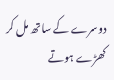دوسرے کے ساتھ مل کر کھڑے ہوتے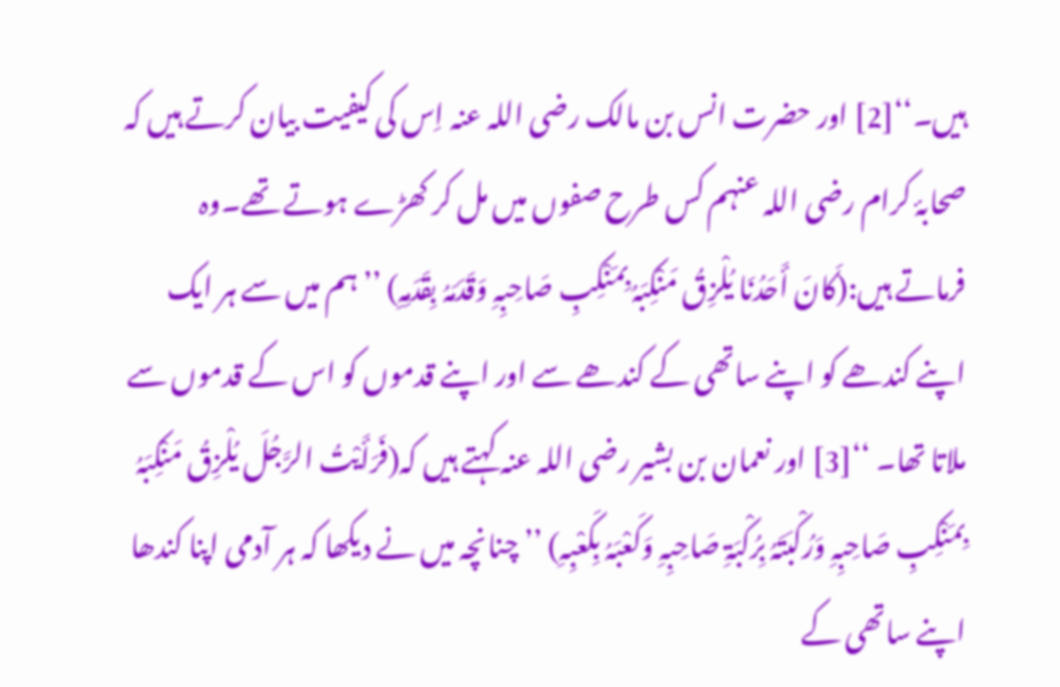ہیں۔‘‘[2] اور حضرت انس بن مالک رضی اللہ عنہ اِس کی کیفیت بیان کرتے ہیں کہ صحابۂ کرام رضی اللہ عنہم کس طرح صفوں میں مل کر کھڑے ہوتے تھے۔وہ فرماتے ہیں:(کَانَ أَحَدُنَا یُلْزِقُ مَنْکِبَہُ بِمَنْکِبِ صَاحِبِہِ وَقَدَمَہُ بِقَدَمِہِ) ’’ ہم میں سے ہر ایک اپنے کندھے کو اپنے ساتھی کے کندھے سے اور اپنے قدموں کو اس کے قدموں سے ملاتا تھا۔ ‘‘[3] اور نعمان بن بشیر رضی اللہ عنہ کہتے ہیں کہ(فَرَأَیْتُ الرَّجُلَ یُلْزِقُ مَنْکِبَہُ بِمَنْکِبِ صَاحِبِہِ وَرُکْبَتَہُ بِرُکْبَۃِ صَاحِبِہِ وَکَعْبَہُ بِکَعْبِہِ) ’’ چنانچہ میں نے دیکھا کہ ہر آدمی اپنا کندھا اپنے ساتھی کے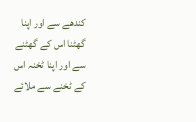کندھے سے اور اپنا گھٹنا اس کے گھٹنے سے اور اپنا ٹخنہ اس کے ٹخنے سے ملائے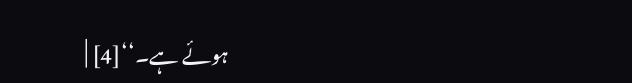ہوئے ہے۔‘‘[4] |